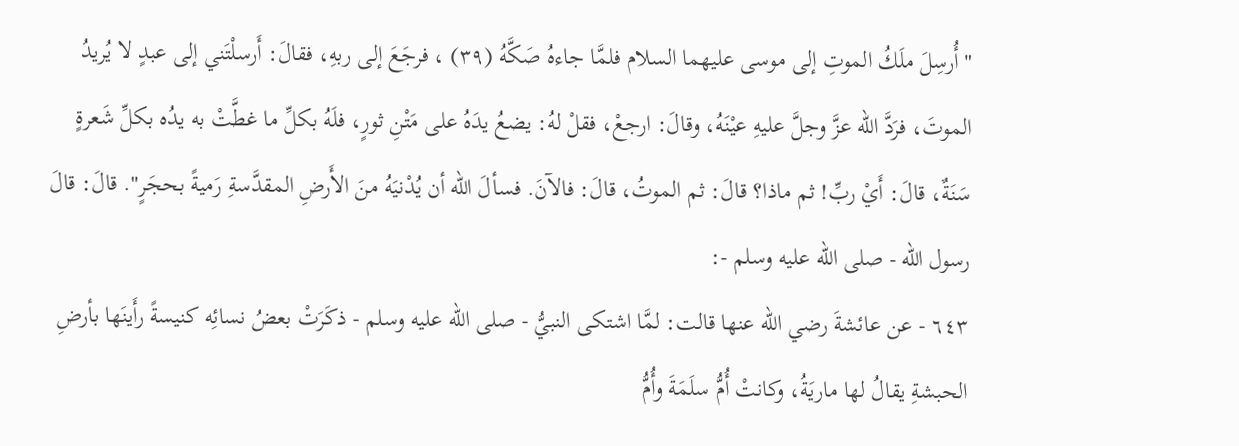"أُرسِلَ ملَكُ الموتِ إلى موسى عليهما السلام فلمَّا جاءهُ صَكَّهُ (٣٩) ، فرجَعَ إلى ربهِ، فقالَ: أَرسلْتَني إلى عبدٍ لا يُريدُ الموتَ، فرَدَّ الله عزَّ وجلَّ عليهِ عيْنَهُ، وقالَ: ارجعْ، فقلْ لهُ: يضعُ يدَهُ على مَتْنِ ثورٍ، فلَهُ بكلِّ ما غطَّتْ به يدُه بكلِّ شَعرةٍ سَنَةٌ، قالَ: أَيْ ربِّ! ثم ماذا؟ قالَ: ثم الموتُ، قالَ: فالآنَ. فسألَ الله أن يُدْنيَهُ منَ الأَرضِ المقدَّسةِ رَميةً بحجَرٍ". قالَ: قالَ رسول الله - صلى الله عليه وسلم -:
٦٤٣ - عن عائشةَ رضي الله عنها قالت: لمَّا اشتكى النبيُّ - صلى الله عليه وسلم - ذكَرَتْ بعضُ نسائِه كنيسةً رأَينَها بأرضِ الحبشةِ يقالُ لها ماريَةُ، وكانتْ أُمُّ سلَمَةَ وأُمُّ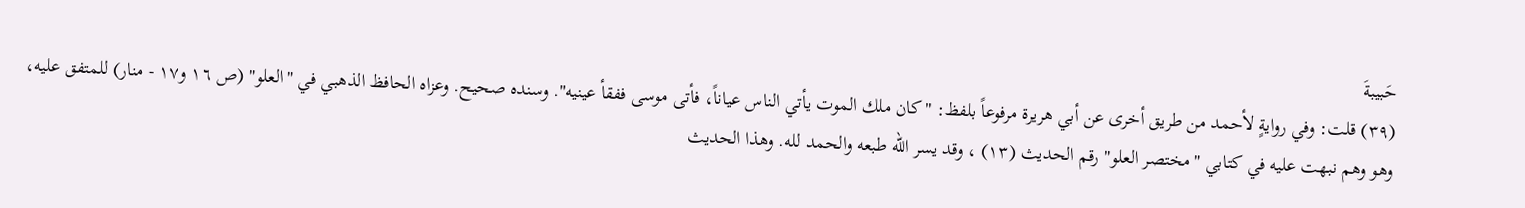حَبيبةَ
(٣٩) قلت: وفي روايةٍ لأحمد من طريق أخرى عن أبي هريرة مرفوعاً بلفظ: "كان ملك الموت يأتي الناس عياناً، فأتى موسى ففقأ عينيه". وسنده صحيح. وعزاه الحافظ الذهبي في "العلو" (ص ١٦ و١٧ - منار) للمتفق عليه، وهو وهم نبهت عليه في كتابي "مختصر العلو" رقم الحديث (١٣) ، وقد يسر الله طبعه والحمد لله. وهذا الحديث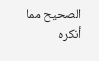الصحيح مما أنكره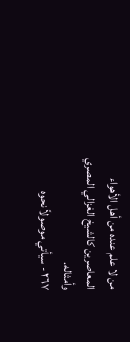من لا علم عنده من أهل الأهواء المعاصرين كالشيخ الغزالي المصري وأمثاله.
٢٦٧ - سيأتي موصولاً نحوه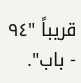قريباً "٩٤ - باب".